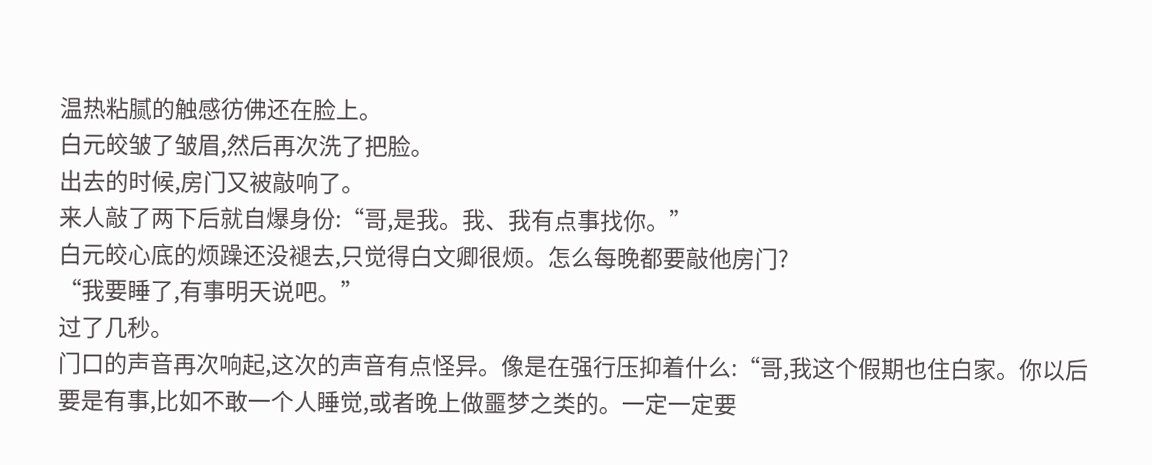温热粘腻的触感彷佛还在脸上。
白元皎皱了皱眉,然后再次洗了把脸。
出去的时候,房门又被敲响了。
来人敲了两下后就自爆身份:“哥,是我。我、我有点事找你。”
白元皎心底的烦躁还没褪去,只觉得白文卿很烦。怎么每晚都要敲他房门?
“我要睡了,有事明天说吧。”
过了几秒。
门口的声音再次响起,这次的声音有点怪异。像是在强行压抑着什么:“哥,我这个假期也住白家。你以后要是有事,比如不敢一个人睡觉,或者晚上做噩梦之类的。一定一定要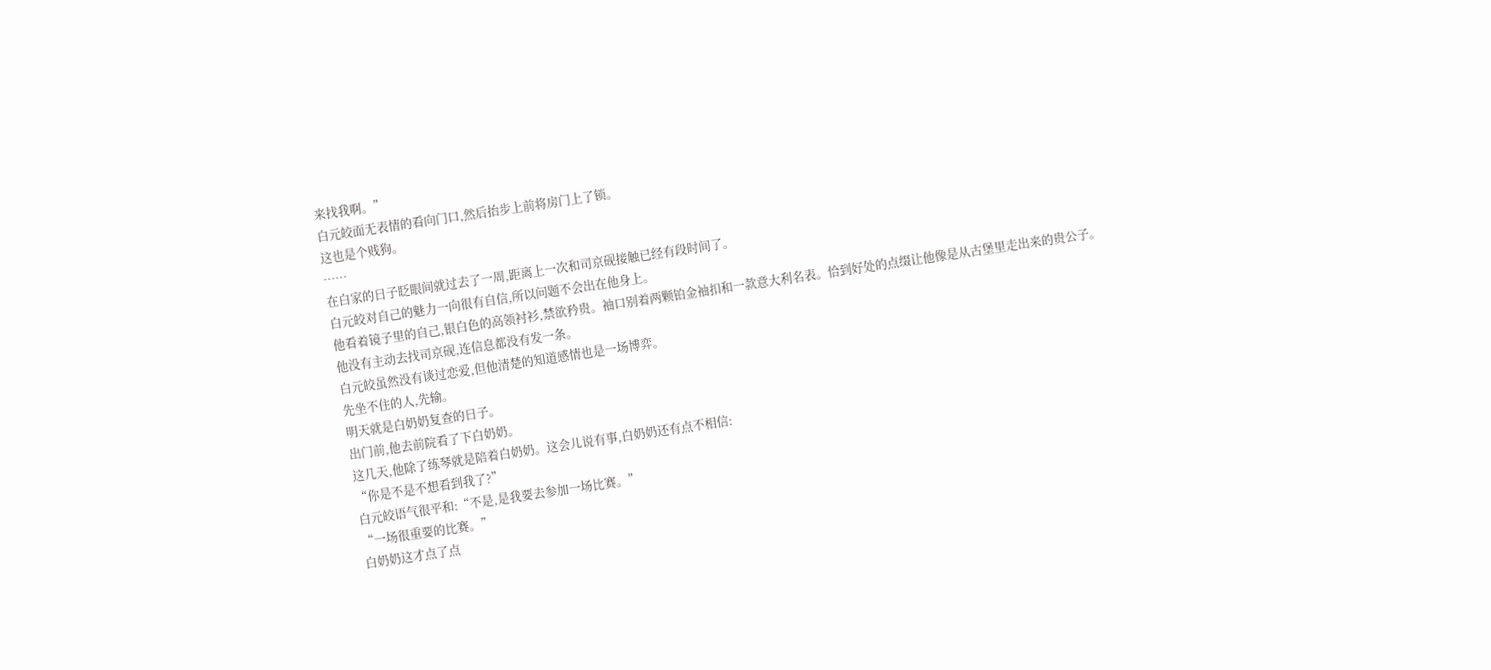来找我啊。”
白元皎面无表情的看向门口,然后抬步上前将房门上了锁。
这也是个贱狗。
……
在白家的日子眨眼间就过去了一周,距离上一次和司京砚接触已经有段时间了。
白元皎对自己的魅力一向很有自信,所以问题不会出在他身上。
他看着镜子里的自己,银白色的高领衬衫,禁欲矜贵。袖口别着两颗铂金袖扣和一款意大利名表。恰到好处的点缀让他像是从古堡里走出来的贵公子。
他没有主动去找司京砚,连信息都没有发一条。
白元皎虽然没有谈过恋爱,但他清楚的知道感情也是一场博弈。
先坐不住的人,先输。
明天就是白奶奶复查的日子。
出门前,他去前院看了下白奶奶。
这几天,他除了练琴就是陪着白奶奶。这会儿说有事,白奶奶还有点不相信:
“你是不是不想看到我了?”
白元皎语气很平和:“不是,是我要去参加一场比赛。”
“一场很重要的比赛。”
白奶奶这才点了点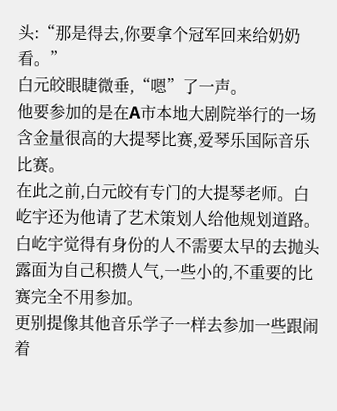头:“那是得去,你要拿个冠军回来给奶奶看。”
白元皎眼睫微垂,“嗯”了一声。
他要参加的是在A市本地大剧院举行的一场含金量很高的大提琴比赛,爱琴乐国际音乐比赛。
在此之前,白元皎有专门的大提琴老师。白屹宇还为他请了艺术策划人给他规划道路。
白屹宇觉得有身份的人不需要太早的去抛头露面为自己积攒人气,一些小的,不重要的比赛完全不用参加。
更别提像其他音乐学子一样去参加一些跟闹着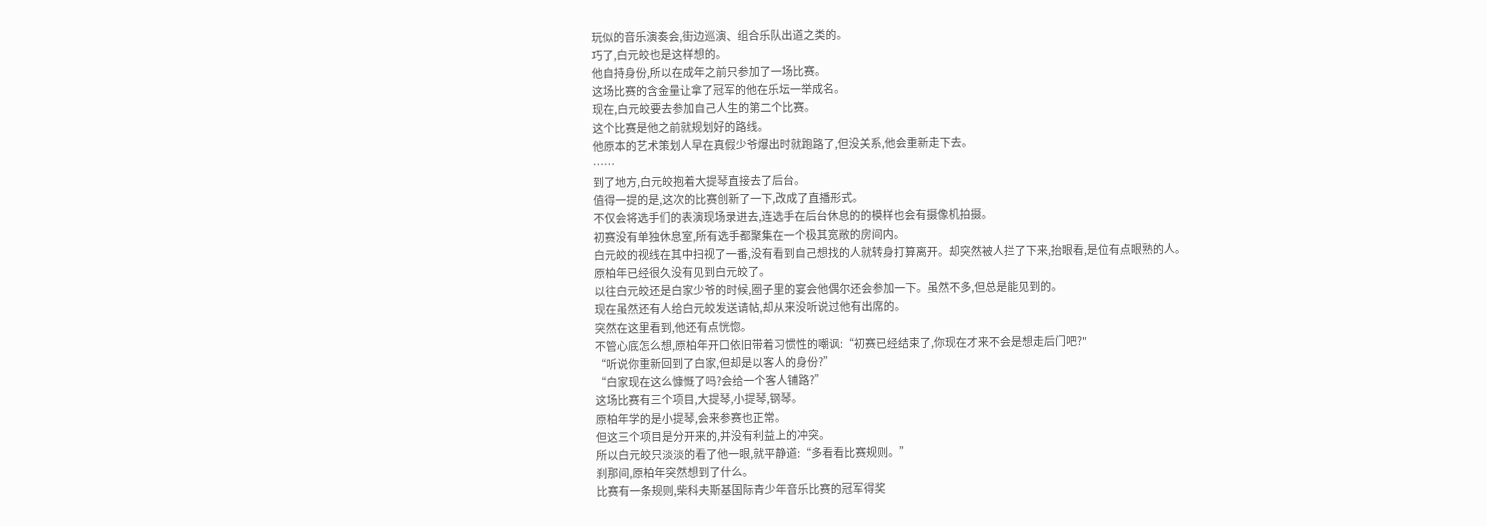玩似的音乐演奏会,街边巡演、组合乐队出道之类的。
巧了,白元皎也是这样想的。
他自持身份,所以在成年之前只参加了一场比赛。
这场比赛的含金量让拿了冠军的他在乐坛一举成名。
现在,白元皎要去参加自己人生的第二个比赛。
这个比赛是他之前就规划好的路线。
他原本的艺术策划人早在真假少爷爆出时就跑路了,但没关系,他会重新走下去。
……
到了地方,白元皎抱着大提琴直接去了后台。
值得一提的是,这次的比赛创新了一下,改成了直播形式。
不仅会将选手们的表演现场录进去,连选手在后台休息的的模样也会有摄像机拍摄。
初赛没有单独休息室,所有选手都聚集在一个极其宽敞的房间内。
白元皎的视线在其中扫视了一番,没有看到自己想找的人就转身打算离开。却突然被人拦了下来,抬眼看,是位有点眼熟的人。
原柏年已经很久没有见到白元皎了。
以往白元皎还是白家少爷的时候,圈子里的宴会他偶尔还会参加一下。虽然不多,但总是能见到的。
现在虽然还有人给白元皎发送请帖,却从来没听说过他有出席的。
突然在这里看到,他还有点恍惚。
不管心底怎么想,原柏年开口依旧带着习惯性的嘲讽:“初赛已经结束了,你现在才来不会是想走后门吧?"
“听说你重新回到了白家,但却是以客人的身份?”
“白家现在这么慷慨了吗?会给一个客人铺路?”
这场比赛有三个项目,大提琴,小提琴,钢琴。
原柏年学的是小提琴,会来参赛也正常。
但这三个项目是分开来的,并没有利益上的冲突。
所以白元皎只淡淡的看了他一眼,就平静道:“多看看比赛规则。”
刹那间,原柏年突然想到了什么。
比赛有一条规则,柴科夫斯基国际青少年音乐比赛的冠军得奖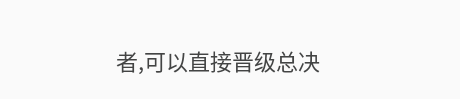者,可以直接晋级总决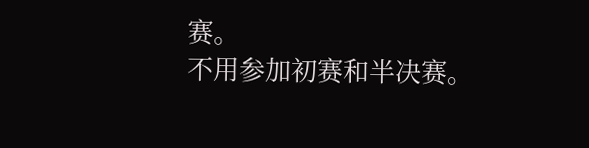赛。
不用参加初赛和半决赛。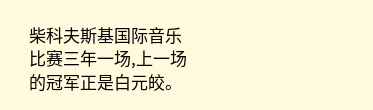柴科夫斯基国际音乐比赛三年一场,上一场的冠军正是白元皎。